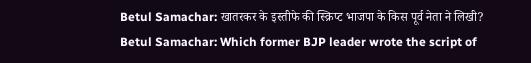Betul Samachar: खातरकर के इस्तीफे की स्क्रिप्ट भाजपा के किस पूर्व नेता ने लिखी?
Betul Samachar: Which former BJP leader wrote the script of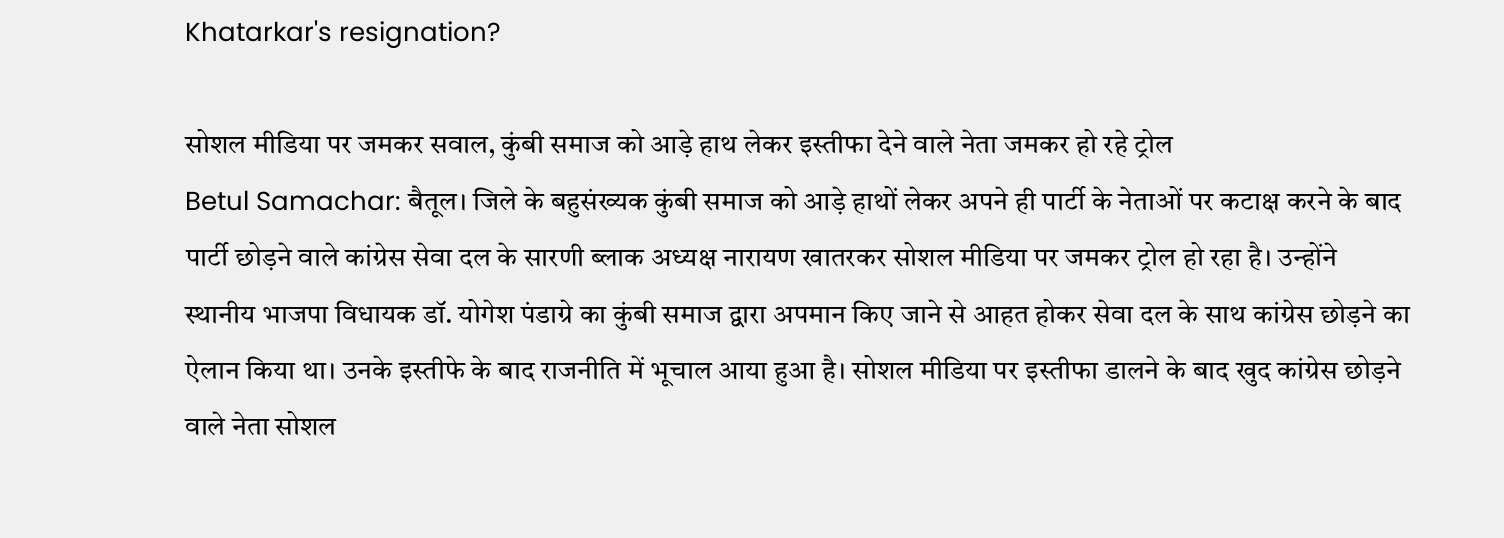Khatarkar's resignation?

सोशल मीडिया पर जमकर सवाल, कुंबी समाज को आड़े हाथ लेकर इस्तीफा देने वाले नेता जमकर हो रहे ट्रोल
Betul Samachar: बैतूल। जिले के बहुसंख्यक कुंबी समाज को आड़े हाथों लेकर अपने ही पार्टी के नेताओं पर कटाक्ष करने के बाद पार्टी छोड़ने वाले कांग्रेस सेवा दल के सारणी ब्लाक अध्यक्ष नारायण खातरकर सोशल मीडिया पर जमकर ट्रोल हो रहा है। उन्होंने स्थानीय भाजपा विधायक डॉ. योगेश पंडाग्रे का कुंबी समाज द्वारा अपमान किए जाने से आहत होकर सेवा दल के साथ कांग्रेस छोड़ने का ऐलान किया था। उनके इस्तीफे के बाद राजनीति में भूचाल आया हुआ है। सोशल मीडिया पर इस्तीफा डालने के बाद खुद कांग्रेस छोड़ने वाले नेता सोशल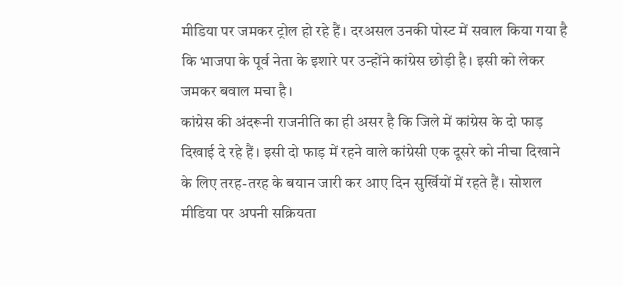मीडिया पर जमकर ट्रोल हो रहे हैं। दरअसल उनकी पोस्ट में सवाल किया गया है कि भाजपा के पूर्व नेता के इशारे पर उन्होंने कांग्रेस छोड़ी है। इसी को लेकर जमकर बवाल मचा है।
कांग्रेस की अंदरूनी राजनीति का ही असर है कि जिले में कांग्रेस के दो फाड़ दिखाई दे रहे हैं। इसी दो फाड़ में रहने वाले कांग्रेसी एक दूसरे को नीचा दिखाने के लिए तरह-तरह के बयान जारी कर आए दिन सुर्खियों में रहते हैं। सोशल मीडिया पर अपनी सक्रियता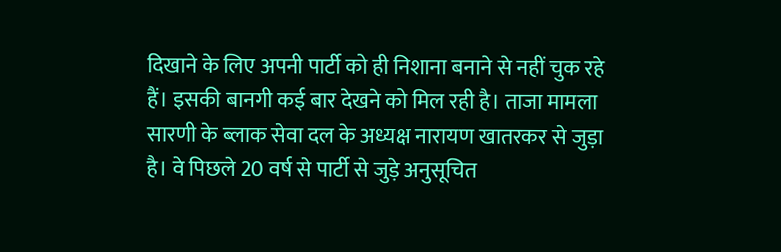दिखाने के लिए अपनी पार्टी को ही निशाना बनाने से नहीं चुक रहे हैं। इसकी बानगी कई बार देखने को मिल रही है। ताजा मामला सारणी के ब्लाक सेवा दल के अध्यक्ष नारायण खातरकर से जुड़ा है। वे पिछले 20 वर्ष से पार्टी से जुड़े अनुसूचित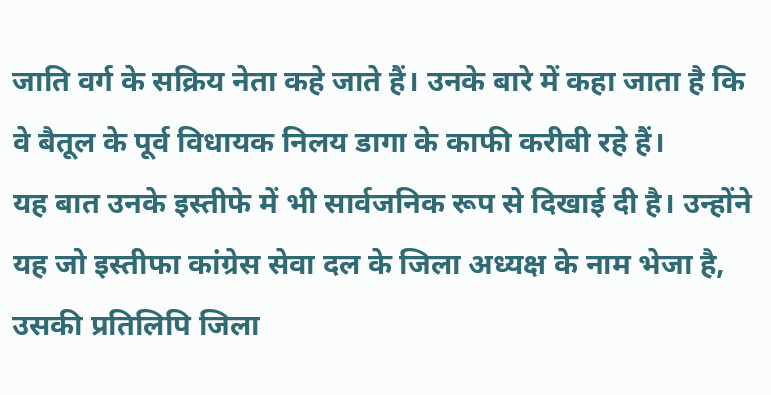जाति वर्ग के सक्रिय नेता कहे जाते हैं। उनके बारे में कहा जाता है कि वे बैतूल के पूर्व विधायक निलय डागा के काफी करीबी रहे हैं।
यह बात उनके इस्तीफे में भी सार्वजनिक रूप से दिखाई दी है। उन्होंने यह जो इस्तीफा कांग्रेस सेवा दल के जिला अध्यक्ष के नाम भेजा है, उसकी प्रतिलिपि जिला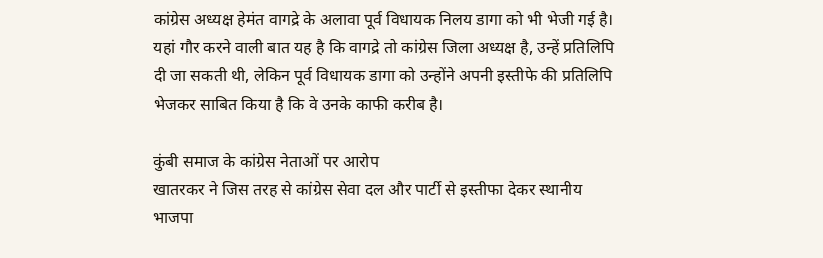कांग्रेस अध्यक्ष हेमंत वागद्रे के अलावा पूर्व विधायक निलय डागा को भी भेजी गई है। यहां गौर करने वाली बात यह है कि वागद्रे तो कांग्रेस जिला अध्यक्ष है, उन्हें प्रतिलिपि दी जा सकती थी, लेकिन पूर्व विधायक डागा को उन्होंने अपनी इस्तीफे की प्रतिलिपि भेजकर साबित किया है कि वे उनके काफी करीब है।

कुंबी समाज के कांग्रेस नेताओं पर आरोप
खातरकर ने जिस तरह से कांग्रेस सेवा दल और पार्टी से इस्तीफा देकर स्थानीय भाजपा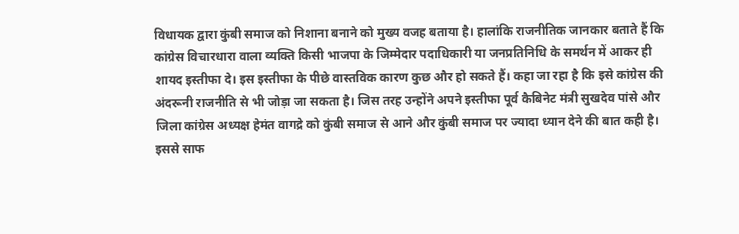विधायक द्वारा कुंबी समाज को निशाना बनाने को मुख्य वजह बताया है। हालांकि राजनीतिक जानकार बताते हैं कि कांग्रेस विचारधारा वाला व्यक्ति किसी भाजपा के जिम्मेदार पदाधिकारी या जनप्रतिनिधि के समर्थन में आकर ही शायद इस्तीफा दे। इस इस्तीफा के पीछे वास्तविक कारण कुछ और हो सकते हैं। कहा जा रहा है कि इसे कांग्रेस की अंदरूनी राजनीति से भी जोड़ा जा सकता है। जिस तरह उन्होंने अपने इस्तीफा पूर्व कैबिनेट मंत्री सुखदेव पांसे और जिला कांग्रेस अध्यक्ष हेमंत वागद्रे को कुंबी समाज से आने और कुंबी समाज पर ज्यादा ध्यान देने की बात कही है। इससे साफ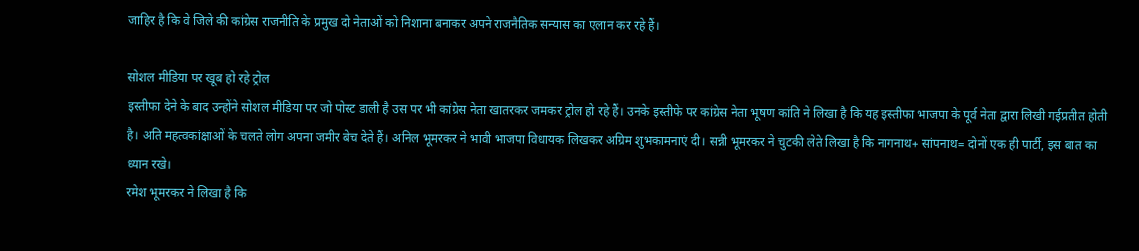जाहिर है कि वे जिले की कांग्रेस राजनीति के प्रमुख दो नेताओं को निशाना बनाकर अपने राजनैतिक सन्यास का एलान कर रहे हैं।

सोशल मीडिया पर खूब हो रहे ट्रोल
इस्तीफा देने के बाद उन्होंने सोशल मीडिया पर जो पोस्ट डाली है उस पर भी कांग्रेस नेता खातरकर जमकर ट्रोल हो रहे हैं। उनके इस्तीफे पर कांग्रेस नेता भूषण कांति ने लिखा है कि यह इस्तीफा भाजपा के पूर्व नेता द्वारा लिखी गईप्रतीत होती है। अति महत्वकांक्षाओं के चलते लोग अपना जमीर बेच देते हैं। अनिल भूमरकर ने भावी भाजपा विधायक लिखकर अग्रिम शुभकामनाएं दी। सन्नी भूमरकर ने चुटकी लेते लिखा है कि नागनाथ+ सांपनाथ= दोनों एक ही पार्टी, इस बात का ध्यान रखे।
रमेश भूमरकर ने लिखा है कि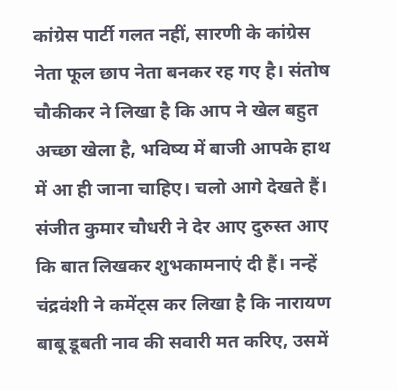कांग्रेस पार्टी गलत नहीं, सारणी के कांग्रेस नेता फूल छाप नेता बनकर रह गए है। संतोष चौकीकर ने लिखा है कि आप ने खेल बहुत अच्छा खेला है, भविष्य में बाजी आपके हाथ में आ ही जाना चाहिए। चलो आगे देखते हैं। संजीत कुमार चौधरी ने देर आए दुरुस्त आए कि बात लिखकर शुभकामनाएं दी हैं। नन्हें चंद्रवंशी ने कमेंट्स कर लिखा है कि नारायण बाबू डूबती नाव की सवारी मत करिए, उसमें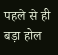पहले से ही बड़ा होल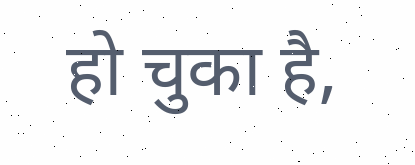हो चुका है,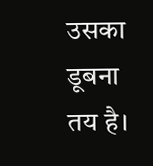उसका डूबना तय है।